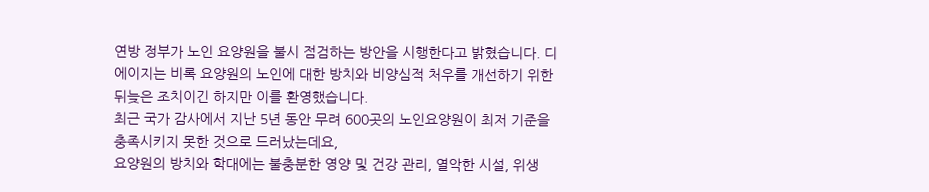연방 정부가 노인 요양원을 불시 점검하는 방안을 시행한다고 밝혔습니다. 디에이지는 비록 요양원의 노인에 대한 방치와 비양심적 처우를 개선하기 위한 뒤늦은 조치이긴 하지만 이를 환영했습니다.
최근 국가 감사에서 지난 5년 동안 무려 600곳의 노인요양원이 최저 기준을 충족시키지 못한 것으로 드러났는데요,
요양원의 방치와 학대에는 불충분한 영양 및 건강 관리, 열악한 시설, 위생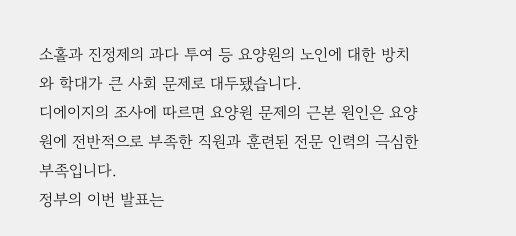소홀과 진정제의 과다 투여 등 요양원의 노인에 대한 방치와 학대가 큰 사회 문제로 대두됐습니다.
디에이지의 조사에 따르면 요양원 문제의 근본 원인은 요양원에 전반적으로 부족한 직원과 훈련된 전문 인력의 극심한 부족입니다.
정부의 이번 발표는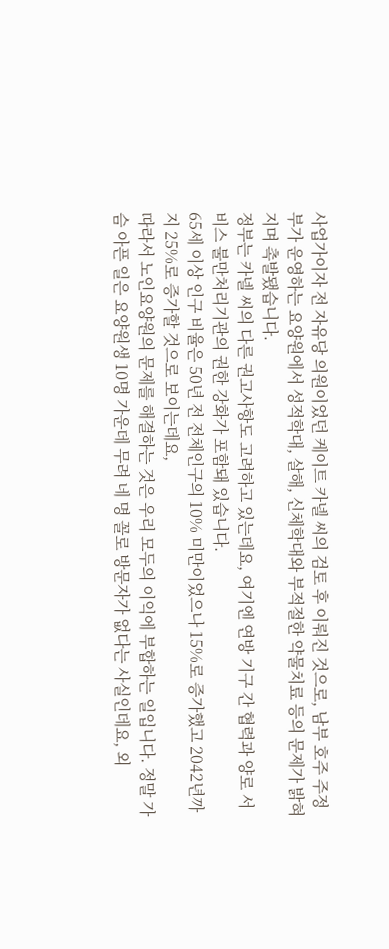사업가이자 전 자유당 의원이었던 케이트 카넬 씨의 검토 후 이뤄진 것으로, 남부 호주 주정부가 운영하는 요양원에서 성적학대, 살해, 신체학대와 부적절한 약물치료 등의 문제가 밝혀지며 촉발됐습니다.
정부는 카넬 씨의 다른 권고사항도 고려하고 있는데요, 여기엔 연방 기구 간 협력과 양로 서비스 불만처리기관의 권한 강화가 포함돼 있습니다.
65세 이상 인구 비율은 50년 전 전체인구의 10% 미만이었으나 15%로 증가했고 2042년까지 25%로 증가할 것으로 보이는데요,
따라서 노인요양원의 문제를 해결하는 것은 우리 모두의 이익에 부합하는 일입니다. 정말 가슴 아픈 일은 요양원생 10명 가운데 무려 네 명 꼴로 방문자가 없다는 사실인데요, 외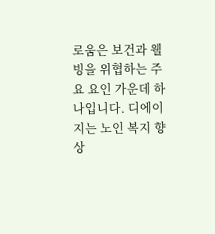로움은 보건과 웰빙을 위협하는 주요 요인 가운데 하나입니다. 디에이지는 노인 복지 향상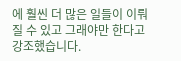에 훨씬 더 많은 일들이 이뤄질 수 있고 그래야만 한다고 강조했습니다.